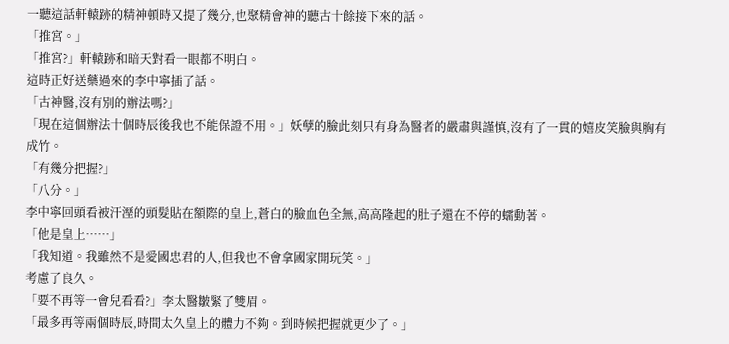一聽這話軒轅跡的精神頓時又提了幾分,也聚精會神的聽古十餘接下來的話。
「推宮。」
「推宮?」軒轅跡和暗天對看一眼都不明白。
這時正好送藥過來的李中寧插了話。
「古神醫,沒有別的辦法嗎?」
「現在這個辦法十個時辰後我也不能保證不用。」妖孽的臉此刻只有身為醫者的嚴肅與謹慎,沒有了一貫的嬉皮笑臉與胸有成竹。
「有幾分把握?」
「八分。」
李中寧回頭看被汗溼的頭髮貼在額際的皇上,蒼白的臉血色全無,高高隆起的肚子還在不停的蠕動著。
「他是皇上……」
「我知道。我雖然不是愛國忠君的人,但我也不會拿國家開玩笑。」
考慮了良久。
「要不再等一會兒看看?」李太醫皺緊了雙眉。
「最多再等兩個時辰,時間太久皇上的體力不夠。到時候把握就更少了。」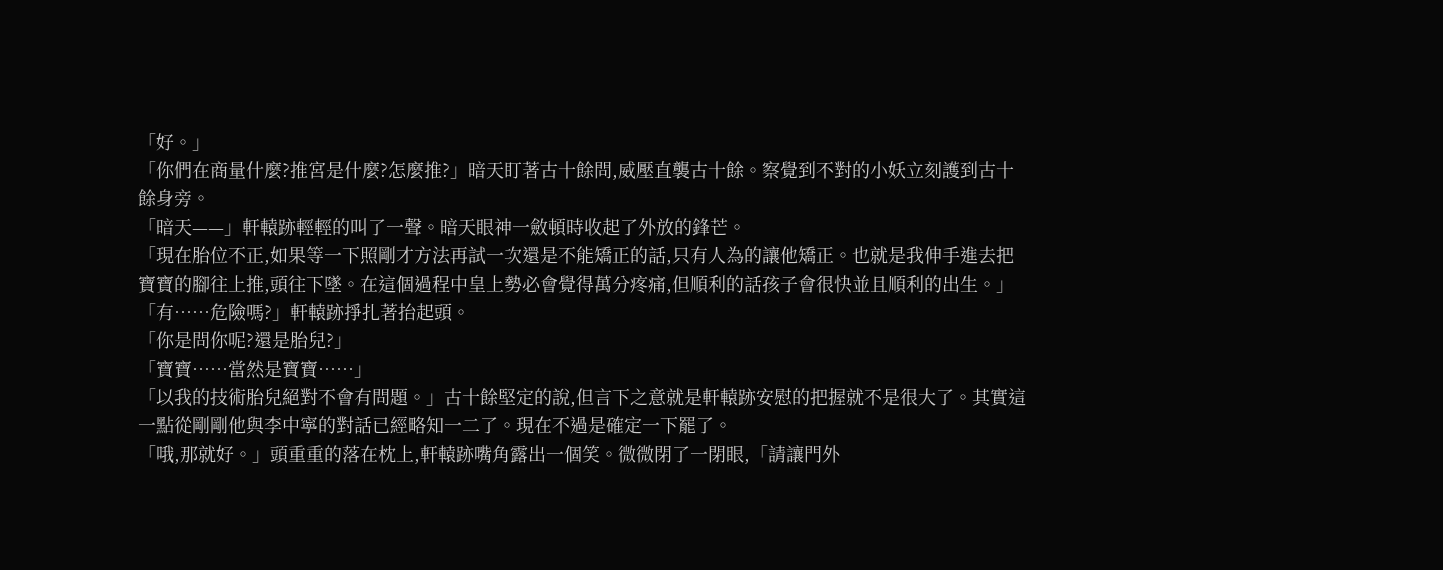「好。」
「你們在商量什麼?推宮是什麼?怎麼推?」暗天盯著古十餘問,威壓直襲古十餘。察覺到不對的小妖立刻護到古十餘身旁。
「暗天——」軒轅跡輕輕的叫了一聲。暗天眼神一斂頓時收起了外放的鋒芒。
「現在胎位不正,如果等一下照剛才方法再試一次還是不能矯正的話,只有人為的讓他矯正。也就是我伸手進去把寶寶的腳往上推,頭往下墜。在這個過程中皇上勢必會覺得萬分疼痛,但順利的話孩子會很快並且順利的出生。」
「有……危險嗎?」軒轅跡掙扎著抬起頭。
「你是問你呢?還是胎兒?」
「寶寶……當然是寶寶……」
「以我的技術胎兒絕對不會有問題。」古十餘堅定的說,但言下之意就是軒轅跡安慰的把握就不是很大了。其實這一點從剛剛他與李中寧的對話已經略知一二了。現在不過是確定一下罷了。
「哦,那就好。」頭重重的落在枕上,軒轅跡嘴角露出一個笑。微微閉了一閉眼,「請讓門外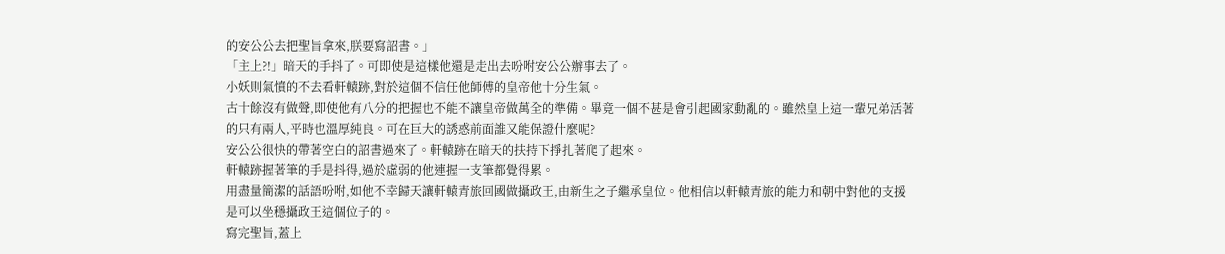的安公公去把聖旨拿來,朕要寫詔書。」
「主上?!」暗天的手抖了。可即使是這樣他還是走出去吩咐安公公辦事去了。
小妖則氣憤的不去看軒轅跡,對於這個不信任他師傅的皇帝他十分生氣。
古十餘沒有做聲,即使他有八分的把握也不能不讓皇帝做萬全的準備。畢竟一個不甚是會引起國家動亂的。雖然皇上這一輩兄弟活著的只有兩人,平時也溫厚純良。可在巨大的誘惑前面誰又能保證什麼呢?
安公公很快的帶著空白的詔書過來了。軒轅跡在暗天的扶持下掙扎著爬了起來。
軒轅跡握著筆的手是抖得,過於虛弱的他連握一支筆都覺得累。
用盡量簡潔的話語吩咐,如他不幸歸天讓軒轅青旅回國做攝政王,由新生之子繼承皇位。他相信以軒轅青旅的能力和朝中對他的支援是可以坐穩攝政王這個位子的。
寫完聖旨,蓋上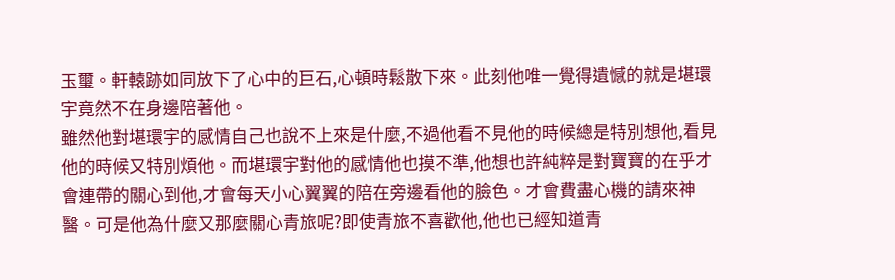玉璽。軒轅跡如同放下了心中的巨石,心頓時鬆散下來。此刻他唯一覺得遺憾的就是堪環宇竟然不在身邊陪著他。
雖然他對堪環宇的感情自己也說不上來是什麼,不過他看不見他的時候總是特別想他,看見他的時候又特別煩他。而堪環宇對他的感情他也摸不準,他想也許純粹是對寶寶的在乎才會連帶的關心到他,才會每天小心翼翼的陪在旁邊看他的臉色。才會費盡心機的請來神醫。可是他為什麼又那麼關心青旅呢?即使青旅不喜歡他,他也已經知道青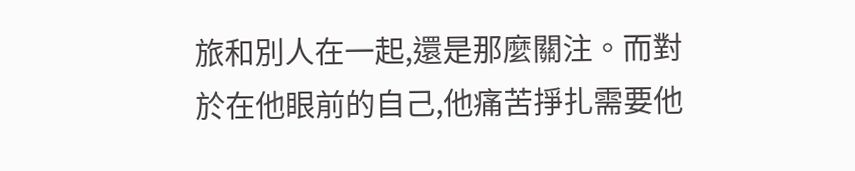旅和別人在一起,還是那麼關注。而對於在他眼前的自己,他痛苦掙扎需要他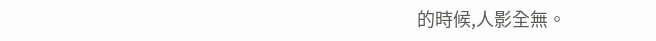的時候,人影全無。